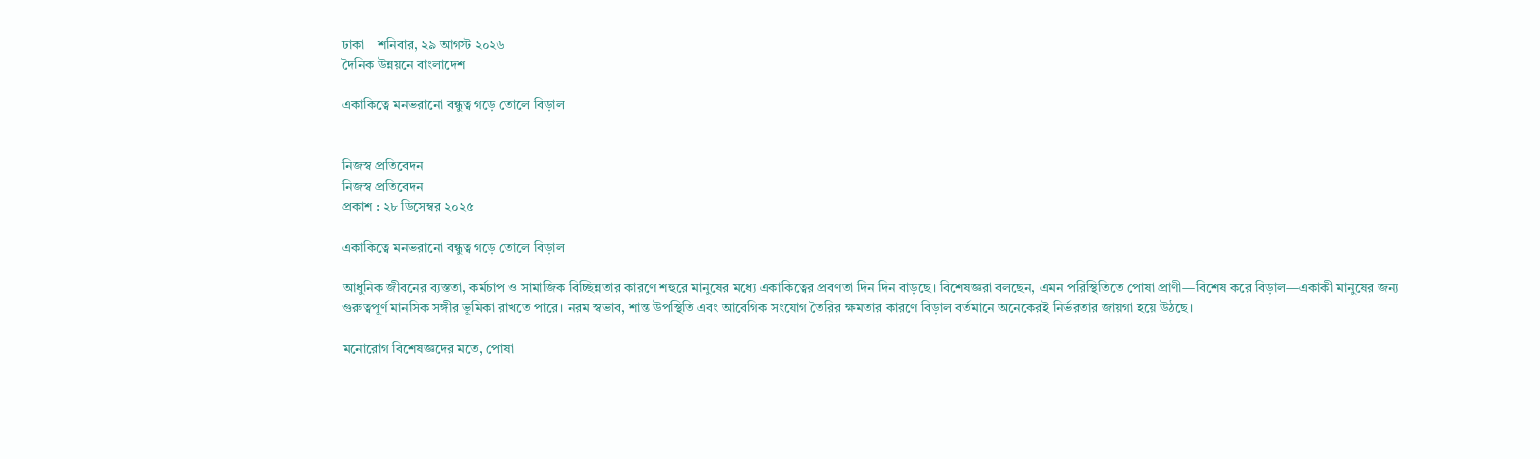ঢাকা    শনিবার, ২৯ আগস্ট ২০২৬
দৈনিক উন্নয়নে বাংলাদেশ

একাকিত্বে মনভরানো বন্ধুত্ব গড়ে তোলে বিড়াল


নিজস্ব প্রতিবেদন
নিজস্ব প্রতিবেদন
প্রকাশ : ২৮ ডিসেম্বর ২০২৫

একাকিত্বে মনভরানো বন্ধুত্ব গড়ে তোলে বিড়াল

আধুনিক জীবনের ব্যস্ততা, কর্মচাপ ও সামাজিক বিচ্ছিন্নতার কারণে শহুরে মানুষের মধ্যে একাকিত্বের প্রবণতা দিন দিন বাড়ছে। বিশেষজ্ঞরা বলছেন, এমন পরিস্থিতিতে পোষা প্রাণী—বিশেষ করে বিড়াল—একাকী মানুষের জন্য গুরুত্বপূর্ণ মানসিক সঙ্গীর ভূমিকা রাখতে পারে। নরম স্বভাব, শান্ত উপস্থিতি এবং আবেগিক সংযোগ তৈরির ক্ষমতার কারণে বিড়াল বর্তমানে অনেকেরই নির্ভরতার জায়গা হয়ে উঠছে।

মনোরোগ বিশেষজ্ঞদের মতে, পোষা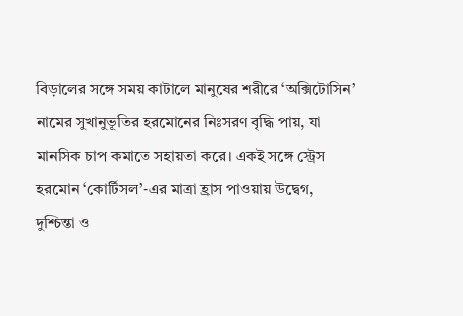বিড়ালের সঙ্গে সময় কাটালে মানুষের শরীরে ‘অক্সিটোসিন’ নামের সুখানুভূতির হরমোনের নিঃসরণ বৃদ্ধি পায়, যা মানসিক চাপ কমাতে সহায়তা করে। একই সঙ্গে স্ট্রেস হরমোন ‘কোর্টিসল’-এর মাত্রা হ্রাস পাওয়ায় উদ্বেগ, দুশ্চিন্তা ও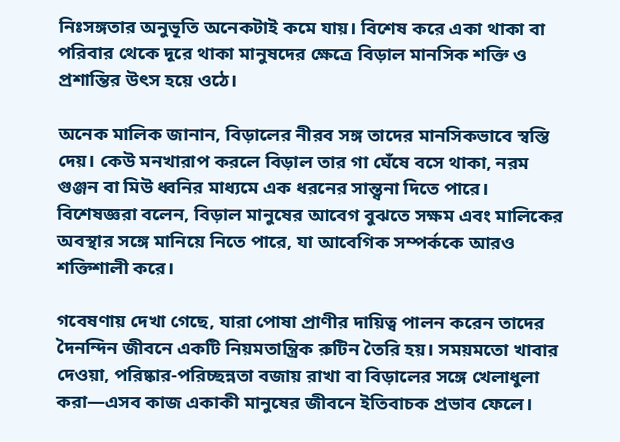নিঃসঙ্গতার অনুভূতি অনেকটাই কমে যায়। বিশেষ করে একা থাকা বা পরিবার থেকে দূরে থাকা মানুষদের ক্ষেত্রে বিড়াল মানসিক শক্তি ও প্রশান্তির উৎস হয়ে ওঠে।

অনেক মালিক জানান, বিড়ালের নীরব সঙ্গ তাদের মানসিকভাবে স্বস্তি দেয়। কেউ মনখারাপ করলে বিড়াল তার গা ঘেঁষে বসে থাকা, নরম গুঞ্জন বা মিউ ধ্বনির মাধ্যমে এক ধরনের সান্ত্বনা দিতে পারে। বিশেষজ্ঞরা বলেন, বিড়াল মানুষের আবেগ বুঝতে সক্ষম এবং মালিকের অবস্থার সঙ্গে মানিয়ে নিতে পারে, যা আবেগিক সম্পর্ককে আরও শক্তিশালী করে।

গবেষণায় দেখা গেছে, যারা পোষা প্রাণীর দায়িত্ব পালন করেন তাদের দৈনন্দিন জীবনে একটি নিয়মতান্ত্রিক রুটিন তৈরি হয়। সময়মতো খাবার দেওয়া, পরিষ্কার-পরিচ্ছন্নতা বজায় রাখা বা বিড়ালের সঙ্গে খেলাধুলা করা—এসব কাজ একাকী মানুষের জীবনে ইতিবাচক প্রভাব ফেলে।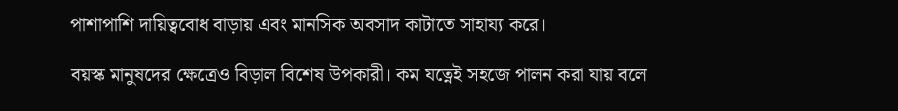পাশাপাশি দায়িত্ববোধ বাড়ায় এবং মানসিক অবসাদ কাটাতে সাহায্য করে।

বয়স্ক মানুষদের ক্ষেত্রেও বিড়াল বিশেষ উপকারী। কম যত্নেই সহজে পালন করা যায় বলে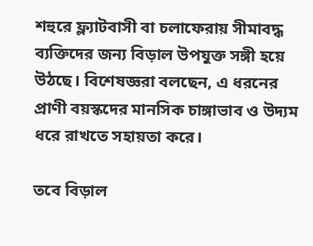শহুরে ফ্ল্যাটবাসী বা চলাফেরায় সীমাবদ্ধ ব্যক্তিদের জন্য বিড়াল উপযুক্ত সঙ্গী হয়ে উঠছে। বিশেষজ্ঞরা বলছেন, এ ধরনের প্রাণী বয়স্কদের মানসিক চাঙ্গাভাব ও উদ্যম ধরে রাখতে সহায়তা করে।

তবে বিড়াল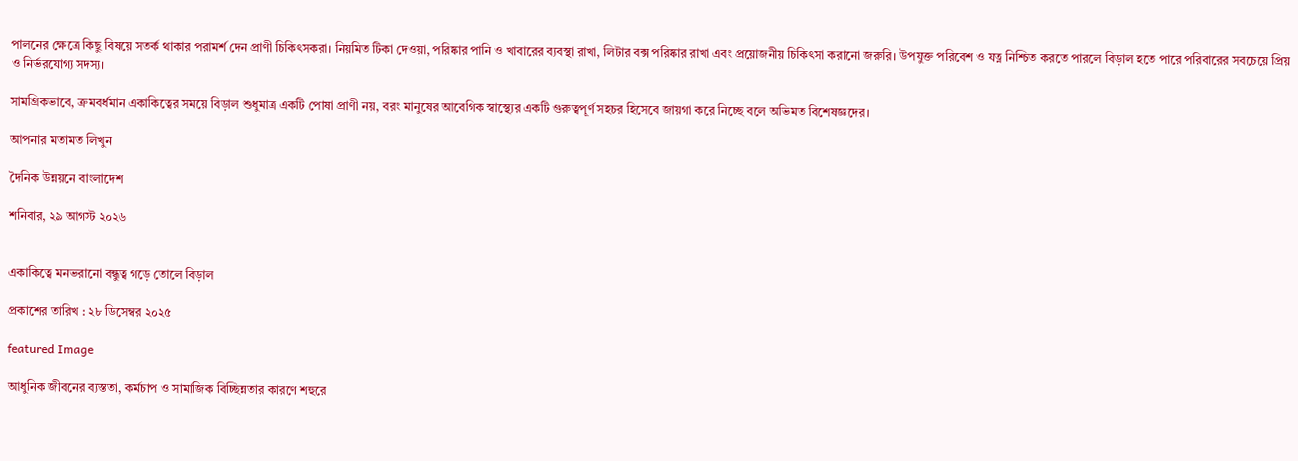পালনের ক্ষেত্রে কিছু বিষয়ে সতর্ক থাকার পরামর্শ দেন প্রাণী চিকিৎসকরা। নিয়মিত টিকা দেওয়া, পরিষ্কার পানি ও খাবারের ব্যবস্থা রাখা, লিটার বক্স পরিষ্কার রাখা এবং প্রয়োজনীয় চিকিৎসা করানো জরুরি। উপযুক্ত পরিবেশ ও যত্ন নিশ্চিত করতে পারলে বিড়াল হতে পারে পরিবারের সবচেয়ে প্রিয় ও নির্ভরযোগ্য সদস্য।

সামগ্রিকভাবে, ক্রমবর্ধমান একাকিত্বের সময়ে বিড়াল শুধুমাত্র একটি পোষা প্রাণী নয়, বরং মানুষের আবেগিক স্বাস্থ্যের একটি গুরুত্বপূর্ণ সহচর হিসেবে জায়গা করে নিচ্ছে বলে অভিমত বিশেষজ্ঞদের।

আপনার মতামত লিখুন

দৈনিক উন্নয়নে বাংলাদেশ

শনিবার, ২৯ আগস্ট ২০২৬


একাকিত্বে মনভরানো বন্ধুত্ব গড়ে তোলে বিড়াল

প্রকাশের তারিখ : ২৮ ডিসেম্বর ২০২৫

featured Image

আধুনিক জীবনের ব্যস্ততা, কর্মচাপ ও সামাজিক বিচ্ছিন্নতার কারণে শহুরে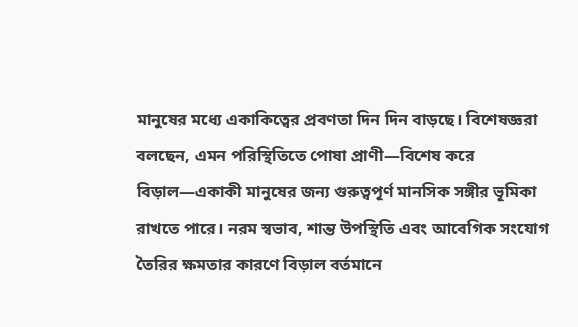মানুষের মধ্যে একাকিত্বের প্রবণতা দিন দিন বাড়ছে। বিশেষজ্ঞরা বলছেন, এমন পরিস্থিতিতে পোষা প্রাণী—বিশেষ করে বিড়াল—একাকী মানুষের জন্য গুরুত্বপূর্ণ মানসিক সঙ্গীর ভূমিকা রাখতে পারে। নরম স্বভাব, শান্ত উপস্থিতি এবং আবেগিক সংযোগ তৈরির ক্ষমতার কারণে বিড়াল বর্তমানে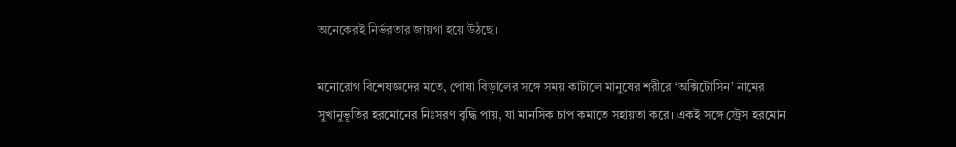অনেকেরই নির্ভরতার জায়গা হয়ে উঠছে।

মনোরোগ বিশেষজ্ঞদের মতে, পোষা বিড়ালের সঙ্গে সময় কাটালে মানুষের শরীরে ‘অক্সিটোসিন’ নামের সুখানুভূতির হরমোনের নিঃসরণ বৃদ্ধি পায়, যা মানসিক চাপ কমাতে সহায়তা করে। একই সঙ্গে স্ট্রেস হরমোন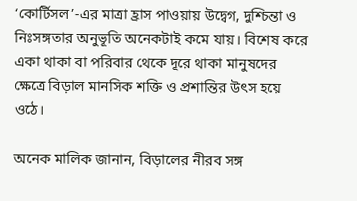‘কোর্টিসল’-এর মাত্রা হ্রাস পাওয়ায় উদ্বেগ, দুশ্চিন্তা ও নিঃসঙ্গতার অনুভূতি অনেকটাই কমে যায়। বিশেষ করে একা থাকা বা পরিবার থেকে দূরে থাকা মানুষদের ক্ষেত্রে বিড়াল মানসিক শক্তি ও প্রশান্তির উৎস হয়ে ওঠে।

অনেক মালিক জানান, বিড়ালের নীরব সঙ্গ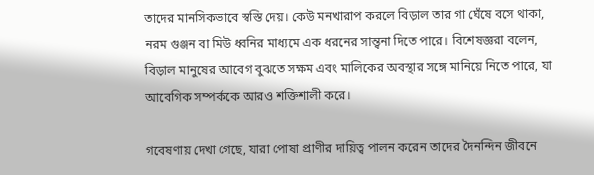তাদের মানসিকভাবে স্বস্তি দেয়। কেউ মনখারাপ করলে বিড়াল তার গা ঘেঁষে বসে থাকা, নরম গুঞ্জন বা মিউ ধ্বনির মাধ্যমে এক ধরনের সান্ত্বনা দিতে পারে। বিশেষজ্ঞরা বলেন, বিড়াল মানুষের আবেগ বুঝতে সক্ষম এবং মালিকের অবস্থার সঙ্গে মানিয়ে নিতে পারে, যা আবেগিক সম্পর্ককে আরও শক্তিশালী করে।

গবেষণায় দেখা গেছে, যারা পোষা প্রাণীর দায়িত্ব পালন করেন তাদের দৈনন্দিন জীবনে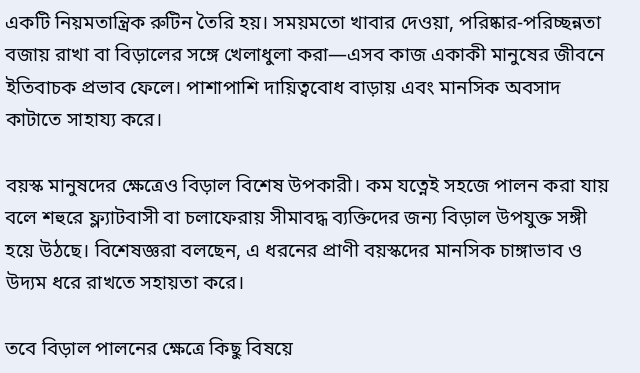একটি নিয়মতান্ত্রিক রুটিন তৈরি হয়। সময়মতো খাবার দেওয়া, পরিষ্কার-পরিচ্ছন্নতা বজায় রাখা বা বিড়ালের সঙ্গে খেলাধুলা করা—এসব কাজ একাকী মানুষের জীবনে ইতিবাচক প্রভাব ফেলে। পাশাপাশি দায়িত্ববোধ বাড়ায় এবং মানসিক অবসাদ কাটাতে সাহায্য করে।

বয়স্ক মানুষদের ক্ষেত্রেও বিড়াল বিশেষ উপকারী। কম যত্নেই সহজে পালন করা যায় বলে শহুরে ফ্ল্যাটবাসী বা চলাফেরায় সীমাবদ্ধ ব্যক্তিদের জন্য বিড়াল উপযুক্ত সঙ্গী হয়ে উঠছে। বিশেষজ্ঞরা বলছেন, এ ধরনের প্রাণী বয়স্কদের মানসিক চাঙ্গাভাব ও উদ্যম ধরে রাখতে সহায়তা করে।

তবে বিড়াল পালনের ক্ষেত্রে কিছু বিষয়ে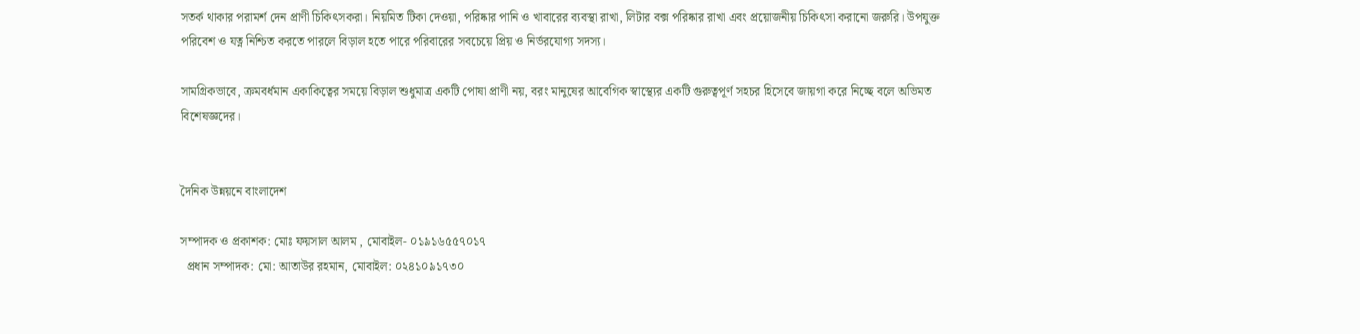সতর্ক থাকার পরামর্শ দেন প্রাণী চিকিৎসকরা। নিয়মিত টিকা দেওয়া, পরিষ্কার পানি ও খাবারের ব্যবস্থা রাখা, লিটার বক্স পরিষ্কার রাখা এবং প্রয়োজনীয় চিকিৎসা করানো জরুরি। উপযুক্ত পরিবেশ ও যত্ন নিশ্চিত করতে পারলে বিড়াল হতে পারে পরিবারের সবচেয়ে প্রিয় ও নির্ভরযোগ্য সদস্য।

সামগ্রিকভাবে, ক্রমবর্ধমান একাকিত্বের সময়ে বিড়াল শুধুমাত্র একটি পোষা প্রাণী নয়, বরং মানুষের আবেগিক স্বাস্থ্যের একটি গুরুত্বপূর্ণ সহচর হিসেবে জায়গা করে নিচ্ছে বলে অভিমত বিশেষজ্ঞদের।


দৈনিক উন্নয়নে বাংলাদেশ

সম্পাদক ও প্রকাশক: মোঃ ফয়সাল আলম , মোবাইল- ০১৯১৬৫৫৭০১৭
  প্রধান সম্পাদক: মো: আতাউর রহমান, মোবাইল: ০২৪১০৯১৭৩০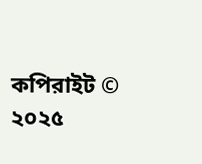কপিরাইট © ২০২৫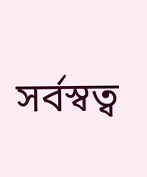সর্বস্বত্ব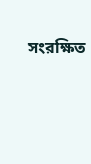সংরক্ষিত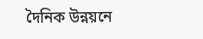দৈনিক উন্নয়নে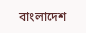বাংলাদেশ